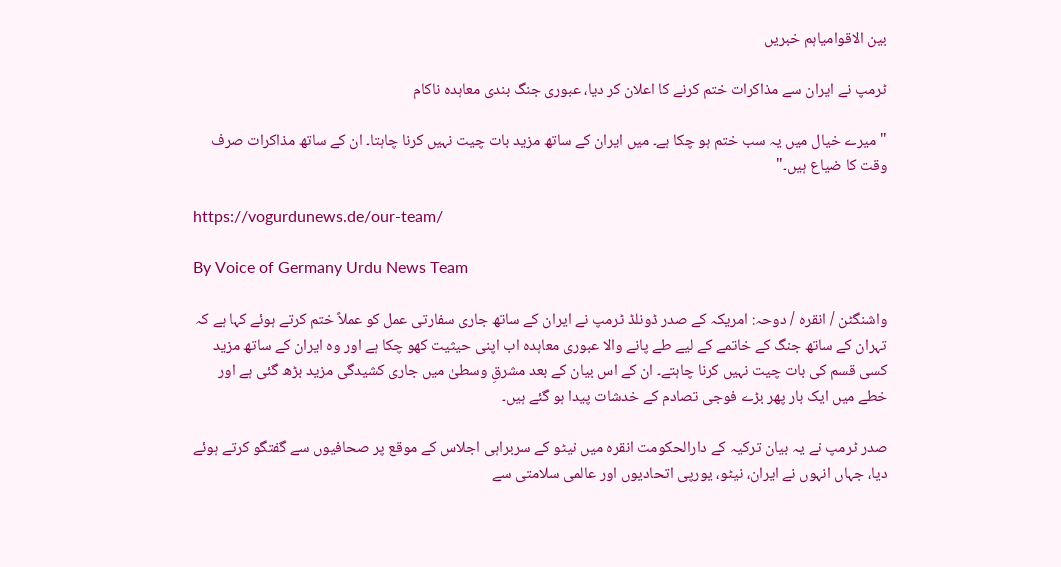بین الاقوامیاہم خبریں

ٹرمپ نے ایران سے مذاکرات ختم کرنے کا اعلان کر دیا، عبوری جنگ بندی معاہدہ ناکام

"میرے خیال میں یہ سب ختم ہو چکا ہے۔ میں ایران کے ساتھ مزید بات چیت نہیں کرنا چاہتا۔ ان کے ساتھ مذاکرات صرف وقت کا ضیاع ہیں۔"

https://vogurdunews.de/our-team/

By Voice of Germany Urdu News Team

واشنگٹن / انقرہ / دوحہ: امریکہ کے صدر ڈونلڈ ٹرمپ نے ایران کے ساتھ جاری سفارتی عمل کو عملاً ختم کرتے ہوئے کہا ہے کہ تہران کے ساتھ جنگ کے خاتمے کے لیے طے پانے والا عبوری معاہدہ اب اپنی حیثیت کھو چکا ہے اور وہ ایران کے ساتھ مزید کسی قسم کی بات چیت نہیں کرنا چاہتے۔ ان کے اس بیان کے بعد مشرقِ وسطیٰ میں جاری کشیدگی مزید بڑھ گئی ہے اور خطے میں ایک بار پھر بڑے فوجی تصادم کے خدشات پیدا ہو گئے ہیں۔

صدر ٹرمپ نے یہ بیان ترکیہ کے دارالحکومت انقرہ میں نیٹو کے سربراہی اجلاس کے موقع پر صحافیوں سے گفتگو کرتے ہوئے دیا، جہاں انہوں نے ایران، نیٹو، یورپی اتحادیوں اور عالمی سلامتی سے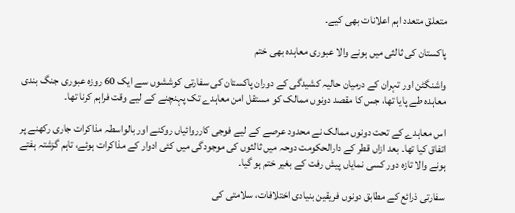متعلق متعدد اہم اعلانات بھی کیے۔

پاکستان کی ثالثی میں ہونے والا عبوری معاہدہ بھی ختم

واشنگٹن اور تہران کے درمیان حالیہ کشیدگی کے دوران پاکستان کی سفارتی کوششوں سے ایک 60 روزہ عبوری جنگ بندی معاہدہ طے پایا تھا، جس کا مقصد دونوں ممالک کو مستقل امن معاہدے تک پہنچنے کے لیے وقت فراہم کرنا تھا۔

اس معاہدے کے تحت دونوں ممالک نے محدود عرصے کے لیے فوجی کارروائیاں روکنے اور بالواسطہ مذاکرات جاری رکھنے پر اتفاق کیا تھا۔ بعد ازاں قطر کے دارالحکومت دوحہ میں ثالثوں کی موجودگی میں کئی ادوار کے مذاکرات ہوئے، تاہم گزشتہ ہفتے ہونے والا تازہ دور کسی نمایاں پیش رفت کے بغیر ختم ہو گیا۔

سفارتی ذرائع کے مطابق دونوں فریقین بنیادی اختلافات، سلامتی کی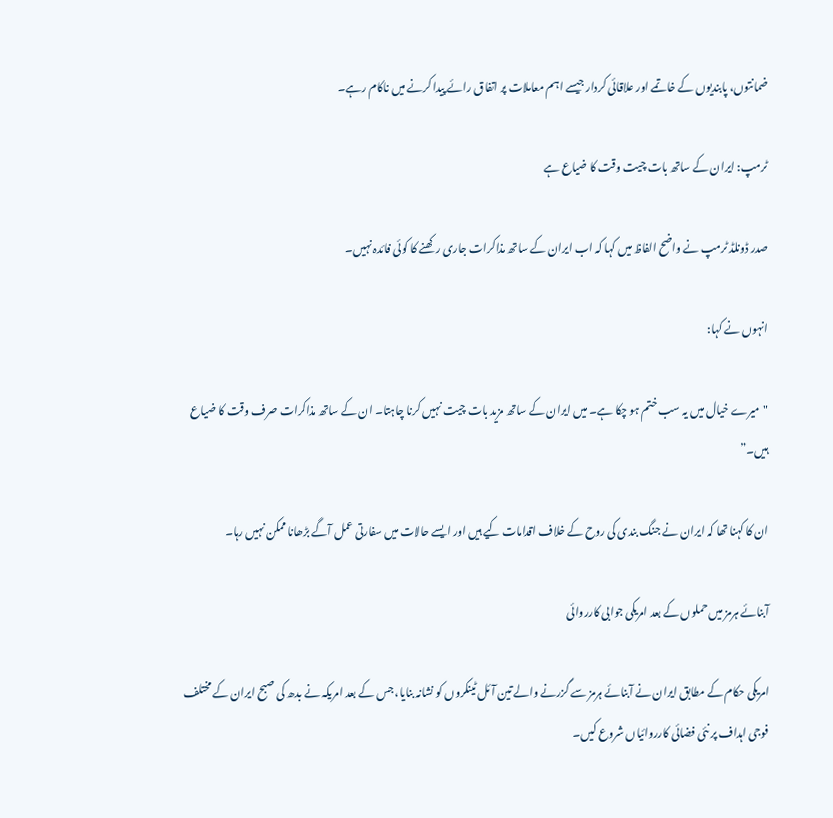ضمانتوں، پابندیوں کے خاتمے اور علاقائی کردار جیسے اہم معاملات پر اتفاق رائے پیدا کرنے میں ناکام رہے۔

ٹرمپ: ایران کے ساتھ بات چیت وقت کا ضیاع ہے

صدر ڈونلڈ ٹرمپ نے واضح الفاظ میں کہا کہ اب ایران کے ساتھ مذاکرات جاری رکھنے کا کوئی فائدہ نہیں۔

انہوں نے کہا:

"میرے خیال میں یہ سب ختم ہو چکا ہے۔ میں ایران کے ساتھ مزید بات چیت نہیں کرنا چاہتا۔ ان کے ساتھ مذاکرات صرف وقت کا ضیاع ہیں۔”

ان کا کہنا تھا کہ ایران نے جنگ بندی کی روح کے خلاف اقدامات کیے ہیں اور ایسے حالات میں سفارتی عمل آگے بڑھانا ممکن نہیں رہا۔

آبنائے ہرمز میں حملوں کے بعد امریکی جوابی کارروائی

امریکی حکام کے مطابق ایران نے آبنائے ہرمز سے گزرنے والے تین آئل ٹینکروں کو نشانہ بنایا، جس کے بعد امریکہ نے بدھ کی صبح ایران کے مختلف فوجی اہداف پر نئی فضائی کارروائیاں شروع کیں۔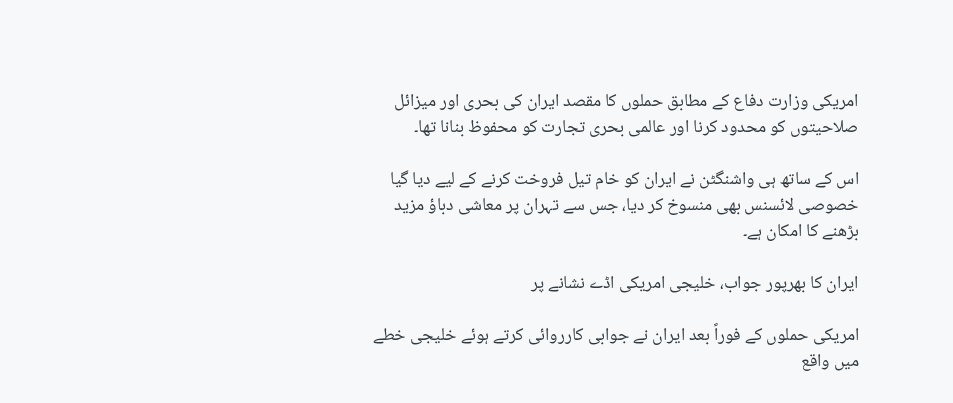امریکی وزارت دفاع کے مطابق حملوں کا مقصد ایران کی بحری اور میزائل صلاحیتوں کو محدود کرنا اور عالمی بحری تجارت کو محفوظ بنانا تھا۔

اس کے ساتھ ہی واشنگٹن نے ایران کو خام تیل فروخت کرنے کے لیے دیا گیا خصوصی لائسنس بھی منسوخ کر دیا، جس سے تہران پر معاشی دباؤ مزید بڑھنے کا امکان ہے۔

ایران کا بھرپور جواب، خلیجی امریکی اڈے نشانے پر

امریکی حملوں کے فوراً بعد ایران نے جوابی کارروائی کرتے ہوئے خلیجی خطے میں واقع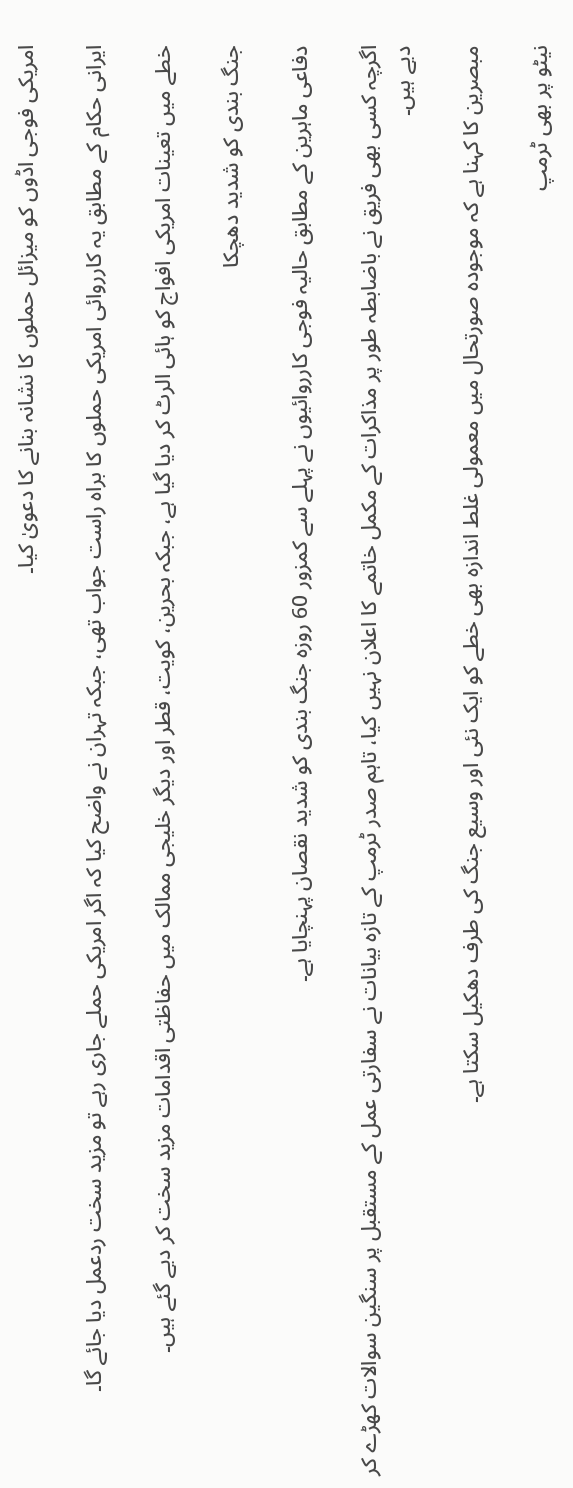امریکی فوجی اڈوں کو میزائل حملوں کا نشانہ بنانے کا دعویٰ کیا۔

ایرانی حکام کے مطابق یہ کارروائی امریکی حملوں کا براہ راست جواب تھی، جبکہ تہران نے واضح کیا کہ اگر امریکی حملے جاری رہے تو مزید سخت ردعمل دیا جائے گا۔

خطے میں تعینات امریکی افواج کو ہائی الرٹ کر دیا گیا ہے، جبکہ بحرین، کویت، قطر اور دیگر خلیجی ممالک میں حفاظتی اقدامات مزید سخت کر دیے گئے ہیں۔

جنگ بندی کو شدید دھچکا

دفاعی ماہرین کے مطابق حالیہ فوجی کارروائیوں نے پہلے سے کمزور 60 روزہ جنگ بندی کو شدید نقصان پہنچایا ہے۔

اگرچہ کسی بھی فریق نے باضابطہ طور پر مذاکرات کے مکمل خاتمے کا اعلان نہیں کیا، تاہم صدر ٹرمپ کے تازہ بیانات نے سفارتی عمل کے مستقبل پر سنگین سوالات کھڑے کر دیے ہیں۔

مبصرین کا کہنا ہے کہ موجودہ صورتحال میں معمولی غلط اندازہ بھی خطے کو ایک نئی اور وسیع جنگ کی طرف دھکیل سکتا ہے۔

نیٹو پر بھی ٹرمپ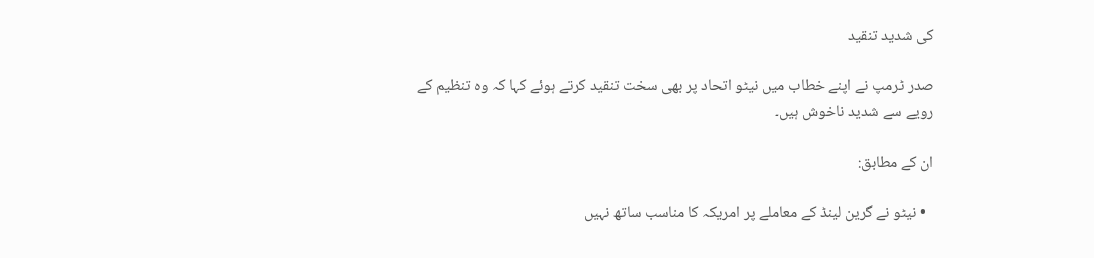کی شدید تنقید

صدر ٹرمپ نے اپنے خطاب میں نیٹو اتحاد پر بھی سخت تنقید کرتے ہوئے کہا کہ وہ تنظیم کے رویے سے شدید ناخوش ہیں۔

ان کے مطابق:

  • نیٹو نے گرین لینڈ کے معاملے پر امریکہ کا مناسب ساتھ نہیں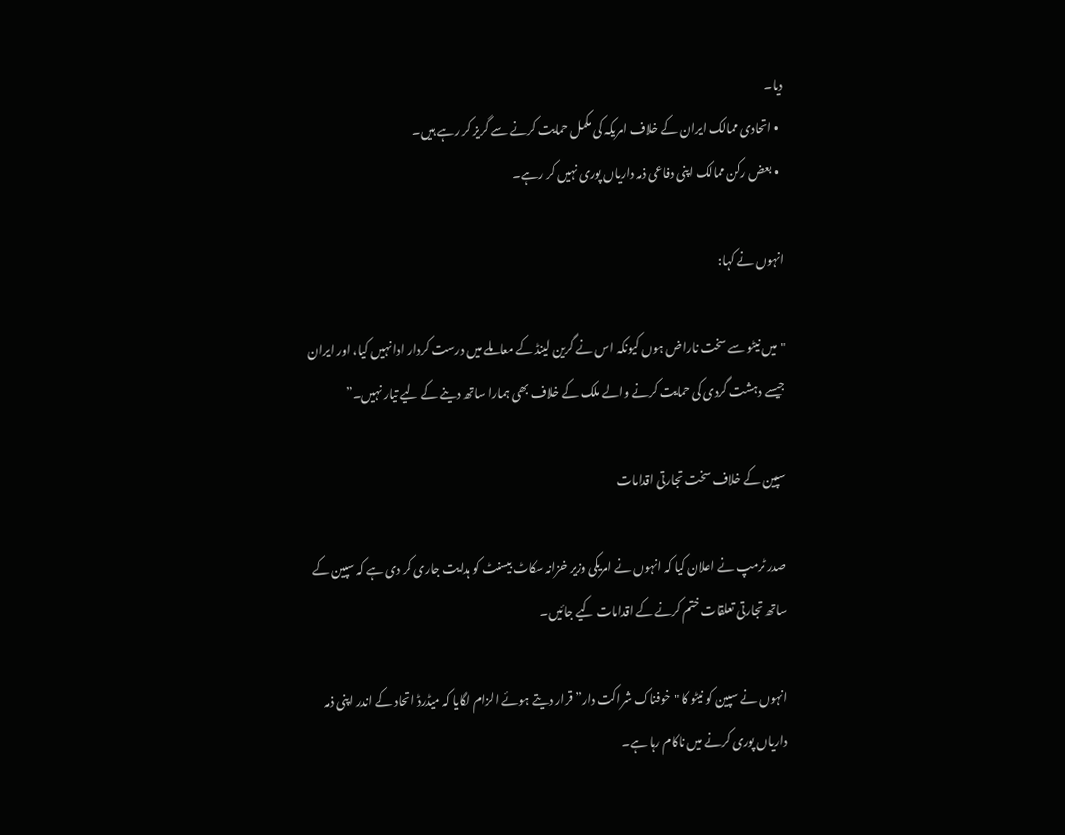دیا۔
  • اتحادی ممالک ایران کے خلاف امریکہ کی مکمل حمایت کرنے سے گریز کر رہے ہیں۔
  • بعض رکن ممالک اپنی دفاعی ذمہ داریاں پوری نہیں کر رہے۔

انہوں نے کہا:

"میں نیٹو سے سخت ناراض ہوں کیونکہ اس نے گرین لینڈ کے معاملے میں درست کردار ادا نہیں کیا، اور ایران جیسے دہشت گردی کی حمایت کرنے والے ملک کے خلاف بھی ہمارا ساتھ دینے کے لیے تیار نہیں۔”

سپین کے خلاف سخت تجارتی اقدامات

صدر ٹرمپ نے اعلان کیا کہ انہوں نے امریکی وزیر خزانہ سکاٹ بیسنٹ کو ہدایت جاری کر دی ہے کہ سپین کے ساتھ تجارتی تعلقات ختم کرنے کے اقدامات کیے جائیں۔

انہوں نے سپین کو نیٹو کا "خوفناک شراکت دار” قرار دیتے ہوئے الزام لگایا کہ میڈرڈ اتحاد کے اندر اپنی ذمہ داریاں پوری کرنے میں ناکام رہا ہے۔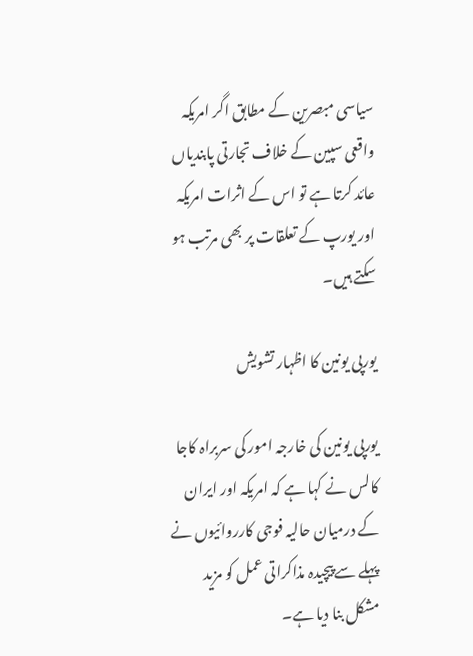سیاسی مبصرین کے مطابق اگر امریکہ واقعی سپین کے خلاف تجارتی پابندیاں عائد کرتا ہے تو اس کے اثرات امریکہ اور یورپ کے تعلقات پر بھی مرتب ہو سکتے ہیں۔

یورپی یونین کا اظہار تشویش

یورپی یونین کی خارجہ امور کی سربراہ کاجا کالس نے کہا ہے کہ امریکہ اور ایران کے درمیان حالیہ فوجی کارروائیوں نے پہلے سے پیچیدہ مذاکراتی عمل کو مزید مشکل بنا دیا ہے۔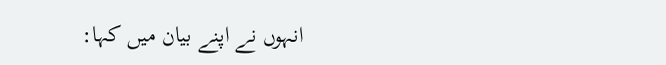انہوں نے اپنے بیان میں کہا: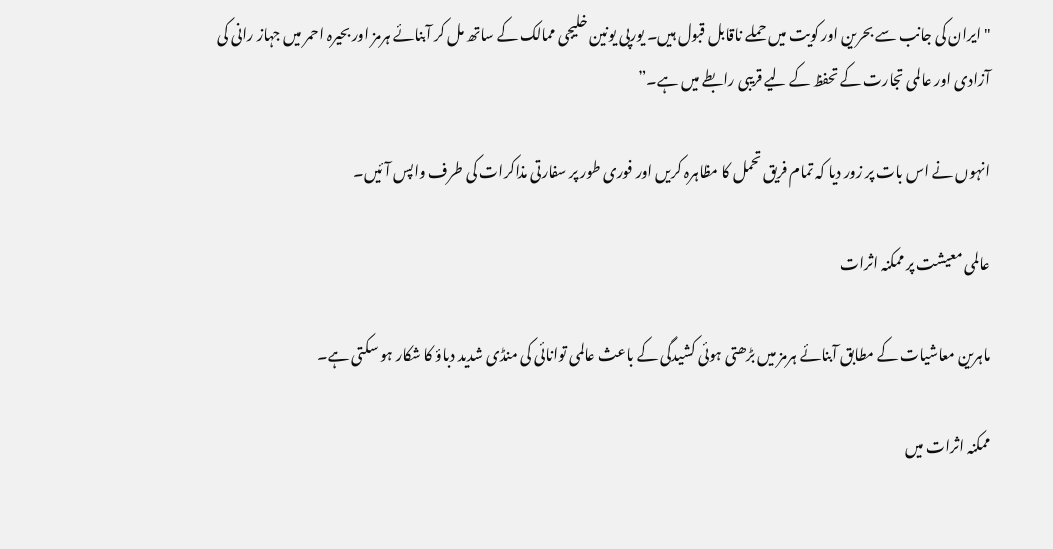"ایران کی جانب سے بحرین اور کویت میں حملے ناقابل قبول ہیں۔ یورپی یونین خلیجی ممالک کے ساتھ مل کر آبنائے ہرمز اور بحیرہ احمر میں جہاز رانی کی آزادی اور عالمی تجارت کے تحفظ کے لیے قریبی رابطے میں ہے۔”

انہوں نے اس بات پر زور دیا کہ تمام فریق تحمل کا مظاہرہ کریں اور فوری طور پر سفارتی مذاکرات کی طرف واپس آئیں۔

عالمی معیشت پر ممکنہ اثرات

ماہرین معاشیات کے مطابق آبنائے ہرمز میں بڑھتی ہوئی کشیدگی کے باعث عالمی توانائی کی منڈی شدید دباؤ کا شکار ہو سکتی ہے۔

ممکنہ اثرات میں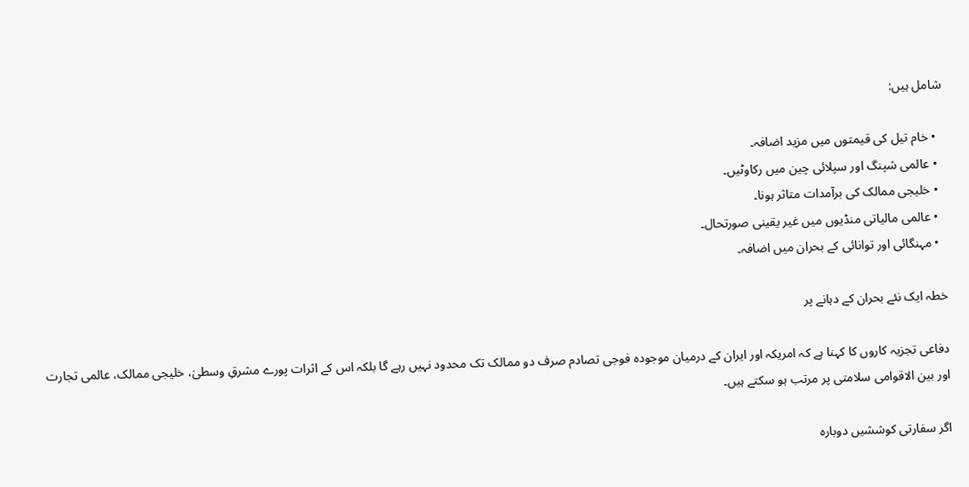شامل ہیں:

  • خام تیل کی قیمتوں میں مزید اضافہ۔
  • عالمی شپنگ اور سپلائی چین میں رکاوٹیں۔
  • خلیجی ممالک کی برآمدات متاثر ہونا۔
  • عالمی مالیاتی منڈیوں میں غیر یقینی صورتحال۔
  • مہنگائی اور توانائی کے بحران میں اضافہ۔

خطہ ایک نئے بحران کے دہانے پر

دفاعی تجزیہ کاروں کا کہنا ہے کہ امریکہ اور ایران کے درمیان موجودہ فوجی تصادم صرف دو ممالک تک محدود نہیں رہے گا بلکہ اس کے اثرات پورے مشرقِ وسطیٰ، خلیجی ممالک، عالمی تجارت اور بین الاقوامی سلامتی پر مرتب ہو سکتے ہیں۔

اگر سفارتی کوششیں دوبارہ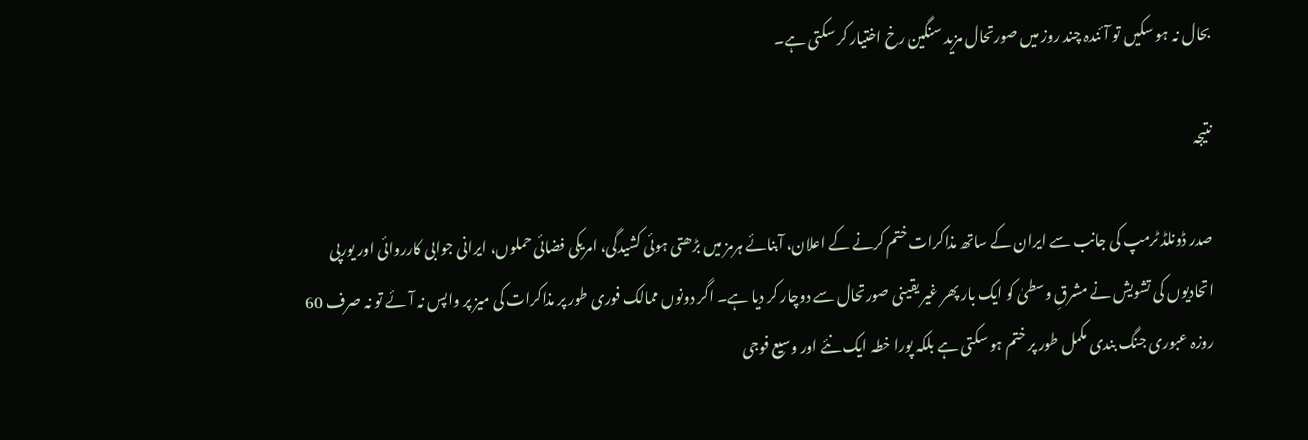بحال نہ ہو سکیں تو آئندہ چند روز میں صورتحال مزید سنگین رخ اختیار کر سکتی ہے۔

نتیجہ

صدر ڈونلڈ ٹرمپ کی جانب سے ایران کے ساتھ مذاکرات ختم کرنے کے اعلان، آبنائے ہرمز میں بڑھتی ہوئی کشیدگی، امریکی فضائی حملوں، ایرانی جوابی کارروائی اور یورپی اتحادیوں کی تشویش نے مشرقِ وسطیٰ کو ایک بار پھر غیر یقینی صورتحال سے دوچار کر دیا ہے۔ اگر دونوں ممالک فوری طور پر مذاکرات کی میز پر واپس نہ آئے تو نہ صرف 60 روزہ عبوری جنگ بندی مکمل طور پر ختم ہو سکتی ہے بلکہ پورا خطہ ایک نئے اور وسیع فوجی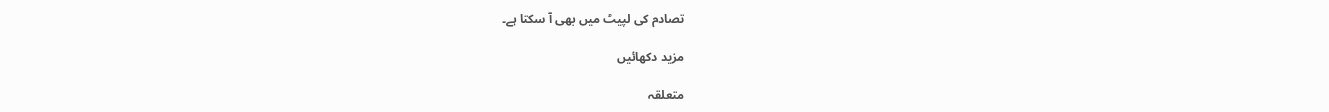تصادم کی لپیٹ میں بھی آ سکتا ہے۔

مزید دکھائیں

متعلقہ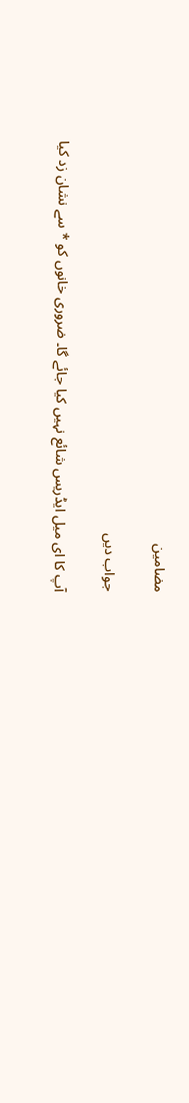مضامین

جواب دیں

آپ کا ای میل ایڈریس شائع نہیں کیا جائے گا۔ ضروری خانوں کو * سے نشان زد کیا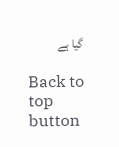گیا ہے

Back to top button